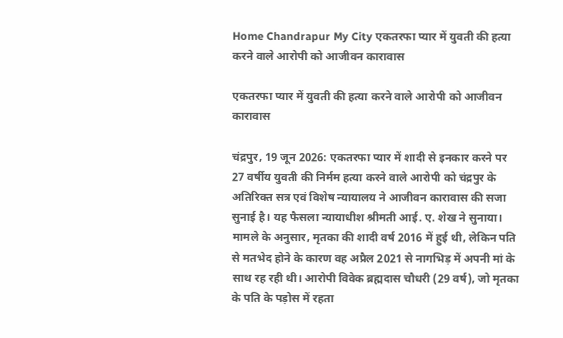Home Chandrapur My City एकतरफा प्यार में युवती की हत्या करने वाले आरोपी को आजीवन कारावास

एकतरफा प्यार में युवती की हत्या करने वाले आरोपी को आजीवन कारावास

चंद्रपुर, 19 जून 2026: एकतरफा प्यार में शादी से इनकार करने पर 27 वर्षीय युवती की निर्मम हत्या करने वाले आरोपी को चंद्रपुर के अतिरिक्त सत्र एवं विशेष न्यायालय ने आजीवन कारावास की सजा सुनाई है। यह फैसला न्यायाधीश श्रीमती आई. ए. शेख ने सुनाया। मामले के अनुसार, मृतका की शादी वर्ष 2016 में हुई थी, लेकिन पति से मतभेद होने के कारण वह अप्रैल 2021 से नागभिड़ में अपनी मां के साथ रह रही थी। आरोपी विवेक ब्रह्मदास चौधरी (29 वर्ष), जो मृतका के पति के पड़ोस में रहता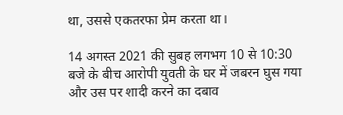था, उससे एकतरफा प्रेम करता था।

14 अगस्त 2021 की सुबह लगभग 10 से 10:30 बजे के बीच आरोपी युवती के घर में जबरन घुस गया और उस पर शादी करने का दबाव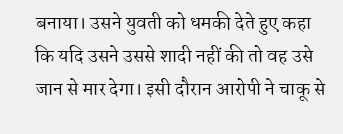बनाया। उसने युवती को धमकी देते हुए कहा कि यदि उसने उससे शादी नहीं की तो वह उसे जान से मार देगा। इसी दौरान आरोपी ने चाकू से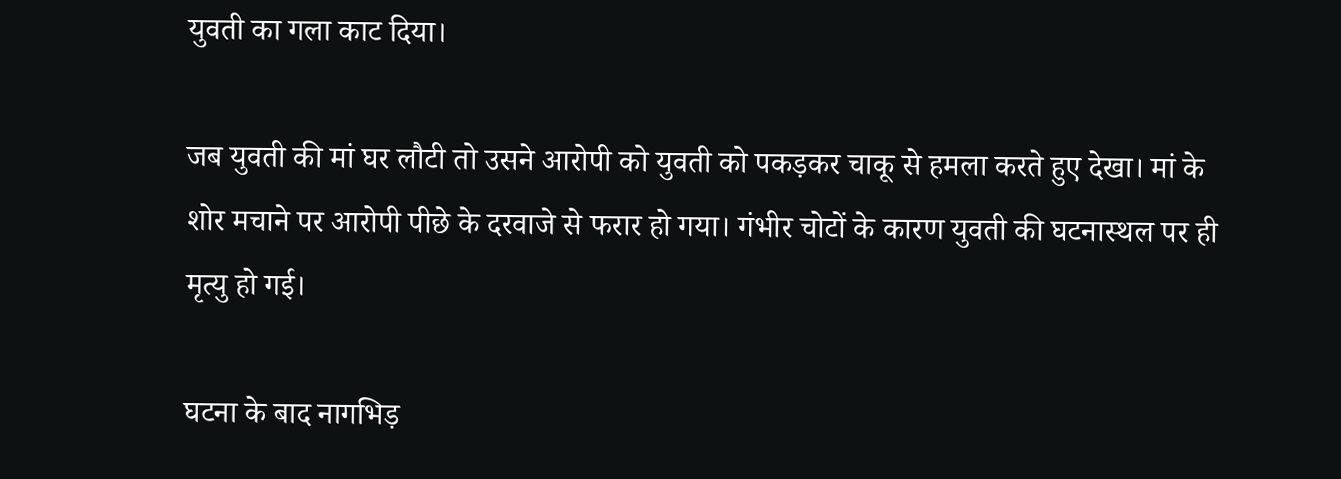युवती का गला काट दिया।

जब युवती की मां घर लौटी तो उसने आरोपी को युवती को पकड़कर चाकू से हमला करते हुए देखा। मां के शोर मचाने पर आरोपी पीछे के दरवाजे से फरार हो गया। गंभीर चोटों के कारण युवती की घटनास्थल पर ही मृत्यु हो गई।

घटना के बाद नागभिड़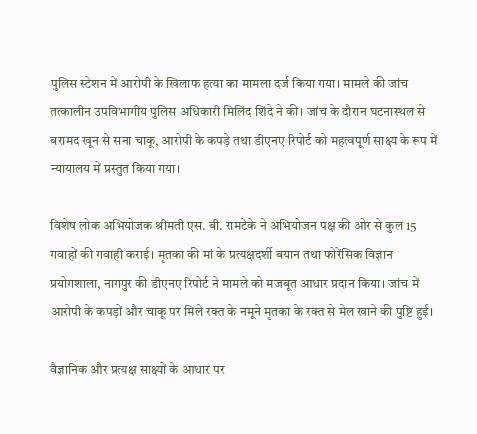पुलिस स्टेशन में आरोपी के खिलाफ हत्या का मामला दर्ज किया गया। मामले की जांच तत्कालीन उपविभागीय पुलिस अधिकारी मिलिंद शिंदे ने की। जांच के दौरान घटनास्थल से बरामद खून से सना चाकू, आरोपी के कपड़े तथा डीएनए रिपोर्ट को महत्वपूर्ण साक्ष्य के रूप में न्यायालय में प्रस्तुत किया गया।

विशेष लोक अभियोजक श्रीमती एस. बी. रामटेके ने अभियोजन पक्ष की ओर से कुल 15 गवाहों की गवाही कराई। मृतका की मां के प्रत्यक्षदर्शी बयान तथा फोरेंसिक विज्ञान प्रयोगशाला, नागपुर की डीएनए रिपोर्ट ने मामले को मजबूत आधार प्रदान किया। जांच में आरोपी के कपड़ों और चाकू पर मिले रक्त के नमूने मृतका के रक्त से मेल खाने की पुष्टि हुई।

वैज्ञानिक और प्रत्यक्ष साक्ष्यों के आधार पर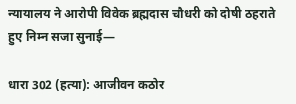न्यायालय ने आरोपी विवेक ब्रह्मदास चौधरी को दोषी ठहराते हुए निम्न सजा सुनाई—

धारा 302 (हत्या): आजीवन कठोर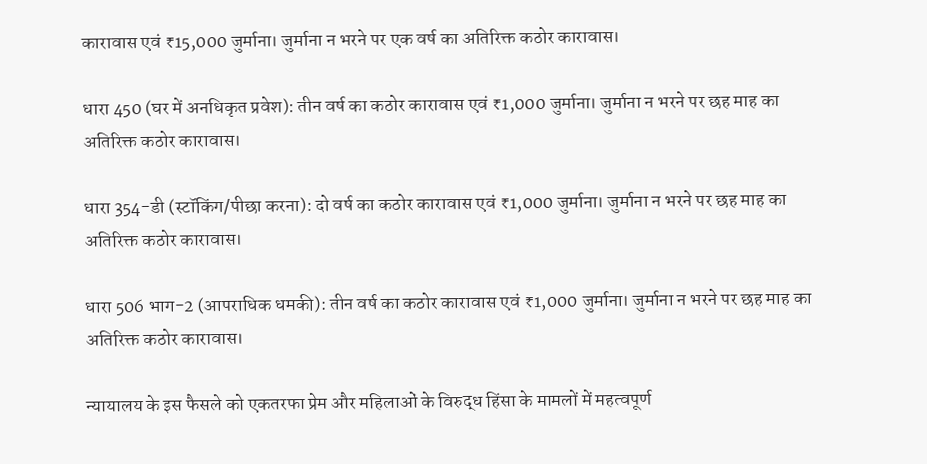कारावास एवं ₹15,000 जुर्माना। जुर्माना न भरने पर एक वर्ष का अतिरिक्त कठोर कारावास।

धारा 450 (घर में अनधिकृत प्रवेश): तीन वर्ष का कठोर कारावास एवं ₹1,000 जुर्माना। जुर्माना न भरने पर छह माह का अतिरिक्त कठोर कारावास।

धारा 354-डी (स्टॉकिंग/पीछा करना): दो वर्ष का कठोर कारावास एवं ₹1,000 जुर्माना। जुर्माना न भरने पर छह माह का अतिरिक्त कठोर कारावास।

धारा 506 भाग-2 (आपराधिक धमकी): तीन वर्ष का कठोर कारावास एवं ₹1,000 जुर्माना। जुर्माना न भरने पर छह माह का अतिरिक्त कठोर कारावास।

न्यायालय के इस फैसले को एकतरफा प्रेम और महिलाओं के विरुद्ध हिंसा के मामलों में महत्वपूर्ण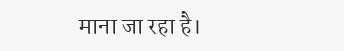माना जा रहा है।